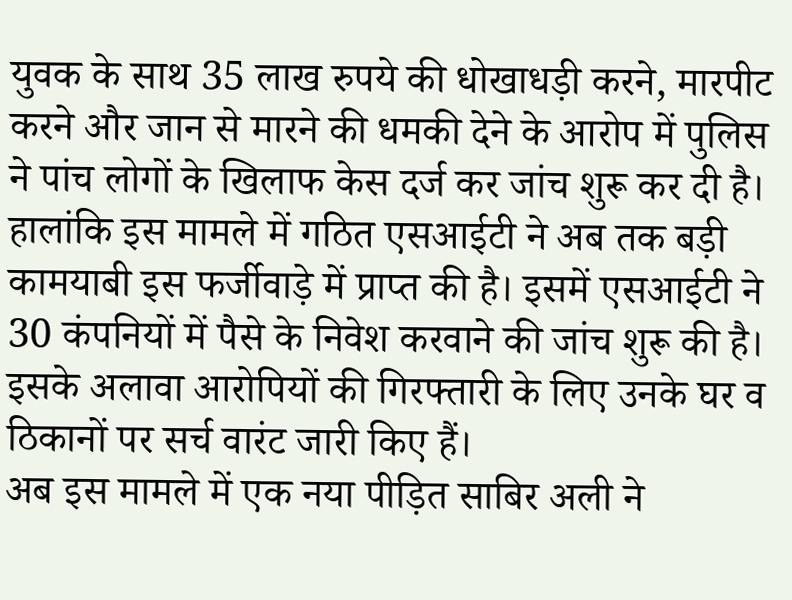युवक के साथ 35 लाख रुपये की धोखाधड़ी करने, मारपीट करने और जान से मारने की धमकी देने के आरोप में पुलिस ने पांच लोगों के खिलाफ केस दर्ज कर जांच शुरू कर दी है। हालांकि इस मामले में गठित एसआईटी ने अब तक बड़ी कामयाबी इस फर्जीवाड़े में प्राप्त की है। इसमें एसआईटी ने 30 कंपनियों में पैसे के निवेश करवाने की जांच शुरू की है। इसके अलावा आरोपियों की गिरफ्तारी के लिए उनके घर व ठिकानों पर सर्च वारंट जारी किए हैं।
अब इस मामले में एक नया पीड़ित साबिर अली ने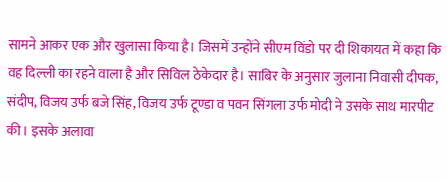सामने आकर एक और खुलासा किया है। जिसमें उन्होंने सीएम विंडो पर दी शिकायत में कहा कि वह दिल्ली का रहने वाला है और सिविल ठेकेदार है। साबिर के अनुसार जुलाना निवासी दीपक, संदीप, विजय उर्फ बजे सिंह, विजय उर्फ टूण्डा व पवन सिंगला उर्फ मोदी ने उसके साथ मारपीट की। इसके अलावा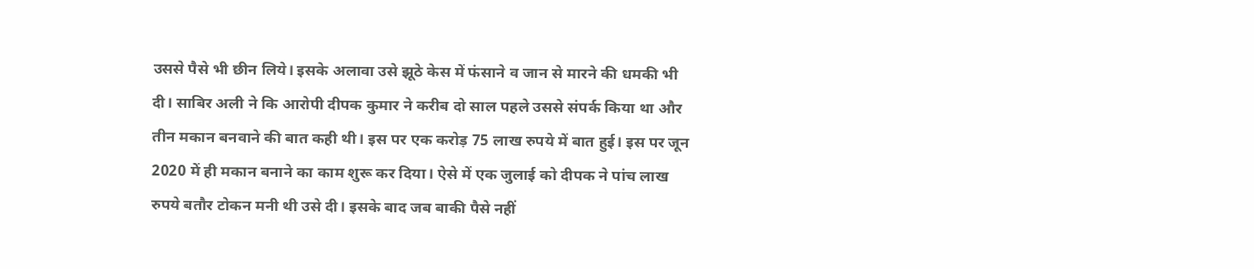उससे पैसे भी छीन लिये। इसके अलावा उसे झूठे केस में फंसाने व जान से मारने की धमकी भी दी। साबिर अली ने कि आरोपी दीपक कुमार ने करीब दो साल पहले उससे संपर्क किया था और तीन मकान बनवाने की बात कही थी। इस पर एक करोड़ 75 लाख रुपये में बात हुई। इस पर जून 2020 में ही मकान बनाने का काम शुरू कर दिया। ऐसे में एक जुलाई को दीपक ने पांच लाख रुपये बतौर टोकन मनी थी उसे दी। इसके बाद जब बाकी पैसे नहीं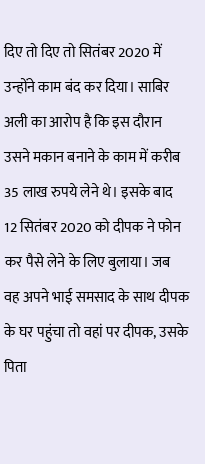दिए तो दिए तो सितंबर 2020 में उन्होंने काम बंद कर दिया। साबिर अली का आरोप है कि इस दौरान उसने मकान बनाने के काम में करीब 35 लाख रुपये लेने थे। इसके बाद 12 सितंबर 2020 को दीपक ने फोन कर पैसे लेने के लिए बुलाया। जब वह अपने भाई समसाद के साथ दीपक के घर पहुंचा तो वहां पर दीपक, उसके पिता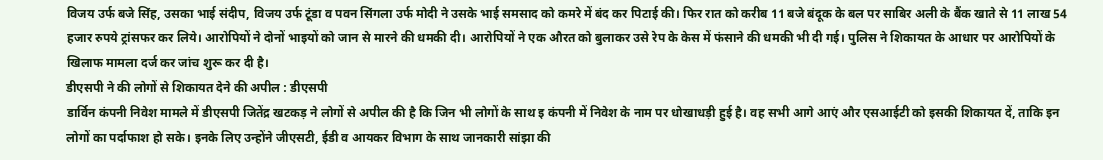विजय उर्फ बजे सिंह, उसका भाई संदीप, विजय उर्फ टूंडा व पवन सिंगला उर्फ मोदी ने उसके भाई समसाद को कमरे में बंद कर पिटाई की। फिर रात को करीब 11 बजे बंदूक के बल पर साबिर अली के बैंक खाते से 11 लाख 54 हजार रुपये ट्रांसफर कर लिये। आरोपियों ने दोनों भाइयों को जान से मारने की धमकी दी। आरोपियों ने एक औरत को बुलाकर उसे रेप के केस में फंसाने की धमकी भी दी गई। पुलिस ने शिकायत के आधार पर आरोपियों के खिलाफ मामला दर्ज कर जांच शुरू कर दी है।
डीएसपी ने की लोगों से शिकायत देने की अपील : डीएसपी
डार्विन कंपनी निवेश मामले में डीएसपी जितेंद्र खटकड़ ने लोगों से अपील की है कि जिन भी लोगों के साथ इ कंपनी में निवेश के नाम पर धोखाधड़ी हुई है। वह सभी आगे आएं और एसआईटी को इसकी शिकायत दें, ताकि इन लोगों का पर्दाफाश हो सके। इनके लिए उन्होंने जीएसटी, ईडी व आयकर विभाग के साथ जानकारी सांझा की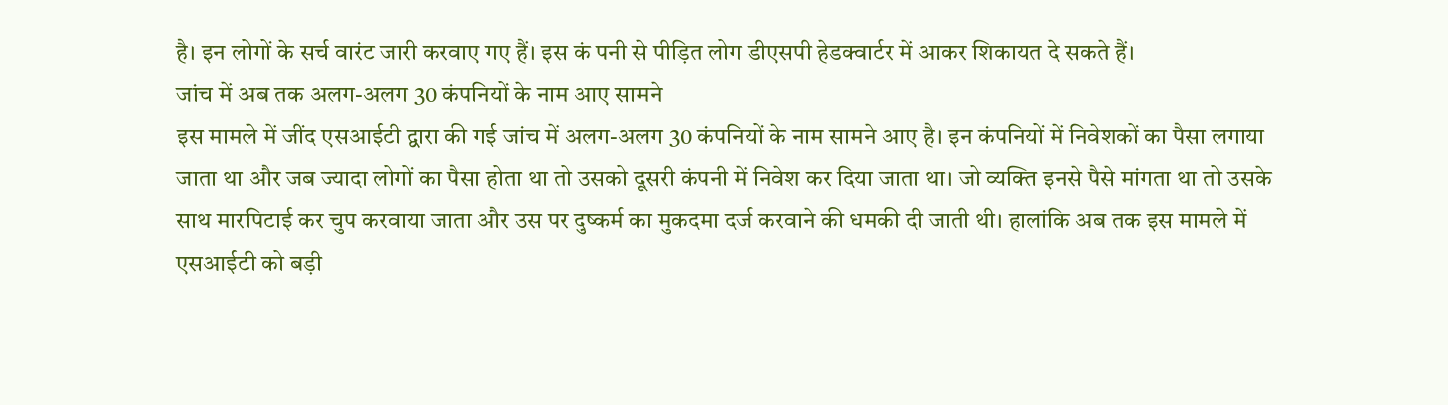है। इन लोगों के सर्च वारंट जारी करवाए गए हैं। इस कं पनी से पीड़ित लोग डीएसपी हेडक्वार्टर में आकर शिकायत दे सकते हैं।
जांच में अब तक अलग-अलग 30 कंपनियों के नाम आए सामने
इस मामले में जींद एसआईटी द्वारा की गई जांच में अलग-अलग 30 कंपनियों के नाम सामने आए है। इन कंपनियों में निवेशकों का पैसा लगाया जाता था और जब ज्यादा लोगों का पैसा होता था तो उसको दूसरी कंपनी में निवेश कर दिया जाता था। जो व्यक्ति इनसे पैसे मांगता था तो उसके साथ मारपिटाई कर चुप करवाया जाता और उस पर दुष्कर्म का मुकदमा दर्ज करवाने की धमकी दी जाती थी। हालांकि अब तक इस मामले में एसआईटी को बड़ी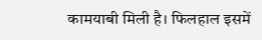कामयाबी मिली है। फिलहाल इसमें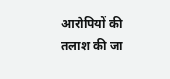आरोपियों की तलाश की जा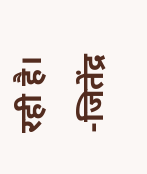रही है।
-जितेंद्र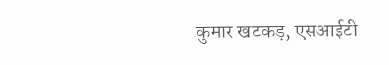कुमार खटकड़, एसआईटी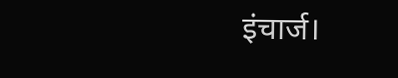इंचार्ज।